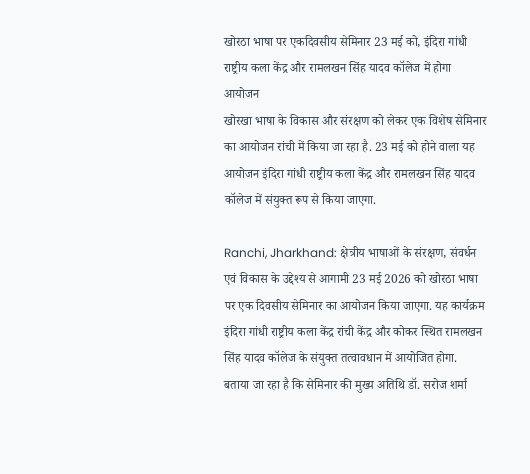खोरठा भाषा पर एकदिवसीय सेमिनार 23 मई को, इंदिरा गांधी राष्ट्रीय कला केंद्र और रामलखन सिंह यादव कॉलेज में होगा आयोजन
खोरखा भाषा के विकास और संरक्षण को लेकर एक विशेष सेमिनार का आयोजन रांची में किया जा रहा है. 23 मई को होने वाला यह आयोजन इंदिरा गांधी राष्ट्रीय कला केंद्र और रामलखन सिंह यादव कॉलेज में संयुक्त रूप से किया जाएगा.

Ranchi, Jharkhand: क्षेत्रीय भाषाओं के संरक्षण, संवर्धन एवं विकास के उद्देश्य से आगामी 23 मई 2026 को खोरठा भाषा पर एक दिवसीय सेमिनार का आयोजन किया जाएगा. यह कार्यक्रम इंदिरा गांधी राष्ट्रीय कला केंद्र रांची केंद्र और कोकर स्थित रामलखन सिंह यादव कॉलेज के संयुक्त तत्वावधान में आयोजित होगा.
बताया जा रहा है कि सेमिनार की मुख्य अतिथि डॉ. सरोज शर्मा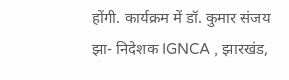होंगी. कार्यक्रम में डॉ. कुमार संजय झा- निदेशक IGNCA , झारखंड,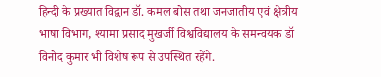हिन्दी के प्रख्यात विद्वान डॉ. कमल बोस तथा जनजातीय एवं क्षेत्रीय भाषा विभाग, श्यामा प्रसाद मुखर्जी विश्वविद्यालय के समन्वयक डॉ विनोद कुमार भी विशेष रूप से उपस्थित रहेंगे.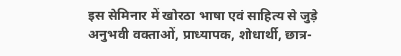इस सेमिनार में खोरठा भाषा एवं साहित्य से जुड़े अनुभवी वक्ताओं, प्राध्यापक, शोधार्थी, छात्र-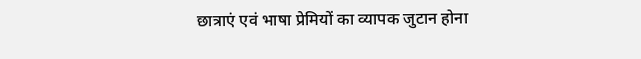छात्राएं एवं भाषा प्रेमियों का व्यापक जुटान होना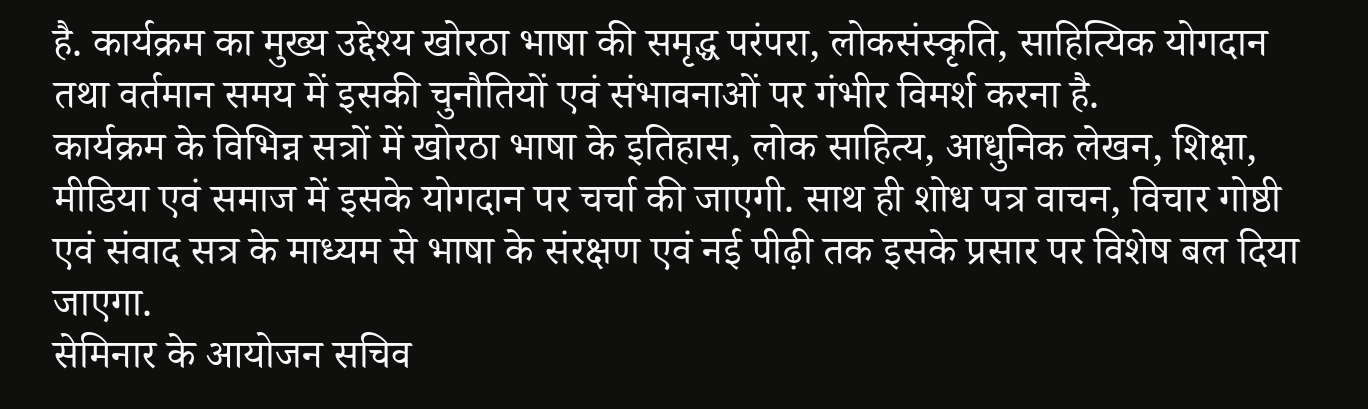है. कार्यक्रम का मुख्य उद्देश्य खोरठा भाषा की समृद्ध परंपरा, लोकसंस्कृति, साहित्यिक योगदान तथा वर्तमान समय में इसकी चुनौतियों एवं संभावनाओं पर गंभीर विमर्श करना है.
कार्यक्रम के विभिन्न सत्रों में खोरठा भाषा के इतिहास, लोक साहित्य, आधुनिक लेखन, शिक्षा, मीडिया एवं समाज में इसके योगदान पर चर्चा की जाएगी. साथ ही शोध पत्र वाचन, विचार गोष्ठी एवं संवाद सत्र के माध्यम से भाषा के संरक्षण एवं नई पीढ़ी तक इसके प्रसार पर विशेष बल दिया जाएगा.
सेमिनार के आयोजन सचिव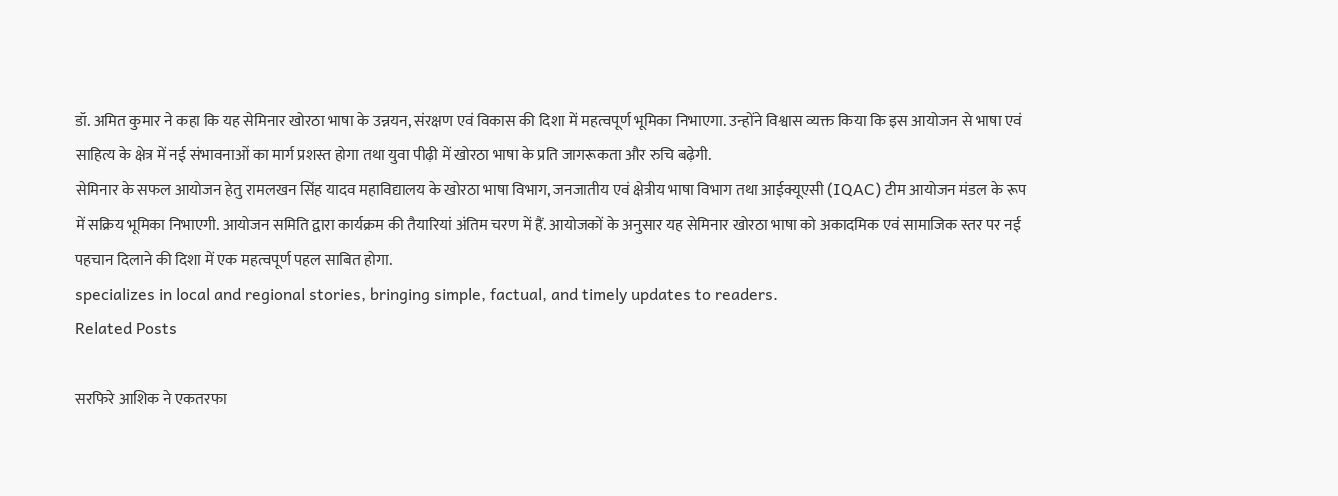डॉ. अमित कुमार ने कहा कि यह सेमिनार खोरठा भाषा के उन्नयन, संरक्षण एवं विकास की दिशा में महत्वपूर्ण भूमिका निभाएगा. उन्होंने विश्वास व्यक्त किया कि इस आयोजन से भाषा एवं साहित्य के क्षेत्र में नई संभावनाओं का मार्ग प्रशस्त होगा तथा युवा पीढ़ी में खोरठा भाषा के प्रति जागरूकता और रुचि बढ़ेगी.
सेमिनार के सफल आयोजन हेतु रामलखन सिंह यादव महाविद्यालय के खोरठा भाषा विभाग, जनजातीय एवं क्षेत्रीय भाषा विभाग तथा आईक्यूएसी (IQAC) टीम आयोजन मंडल के रूप में सक्रिय भूमिका निभाएगी. आयोजन समिति द्वारा कार्यक्रम की तैयारियां अंतिम चरण में हैं. आयोजकों के अनुसार यह सेमिनार खोरठा भाषा को अकादमिक एवं सामाजिक स्तर पर नई पहचान दिलाने की दिशा में एक महत्वपूर्ण पहल साबित होगा.
specializes in local and regional stories, bringing simple, factual, and timely updates to readers.
Related Posts

सरफिरे आशिक ने एकतरफा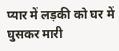प्यार में लड़की को घर में घुसकर मारी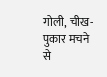गोली, चीख-पुकार मचने से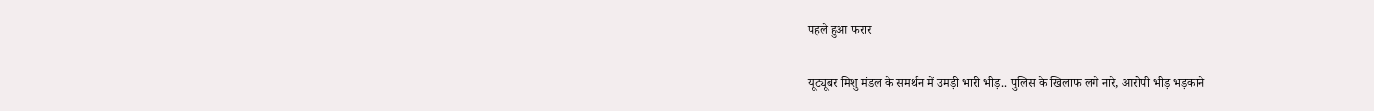पहले हुआ फरार

यूट्यूबर मिशु मंडल के समर्थन में उमड़ी भारी भीड़.. पुलिस के खिलाफ लगे नारे, आरोपी भीड़ भड़काने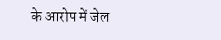के आरोप में जेल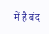में है बंद